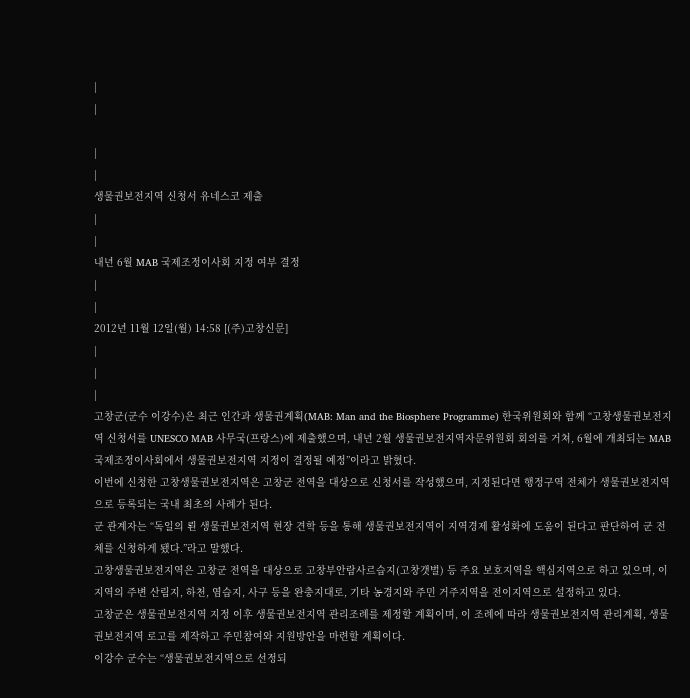|
|

|
|
생물권보전지역 신청서 유네스코 제출
|
|
내년 6월 MAB 국제조정이사회 지정 여부 결정
|
|
2012년 11월 12일(월) 14:58 [(주)고창신문]
|
|
|
고창군(군수 이강수)은 최근 인간과 생물권계획(MAB: Man and the Biosphere Programme) 한국위원회와 함께 “고창생물권보전지역 신청서를 UNESCO MAB 사무국(프랑스)에 제출했으며, 내년 2월 생물권보전지역자문위원회 회의를 거쳐, 6월에 개최되는 MAB 국제조정이사회에서 생물권보전지역 지정이 결정될 예정”이라고 밝혔다.
이번에 신청한 고창생물권보전지역은 고창군 전역을 대상으로 신청서를 작성했으며, 지정된다면 행정구역 전체가 생물권보전지역으로 등록되는 국내 최초의 사례가 된다.
군 관계자는 “독일의 뢴 생물권보전지역 현장 견학 등을 통해 생물권보전지역이 지역경제 활성화에 도움이 된다고 판단하여 군 전체를 신청하게 됐다.”라고 말했다.
고창생물권보전지역은 고창군 전역을 대상으로 고창부안람사르습지(고창갯벌) 등 주요 보호지역을 핵심지역으로 하고 있으며, 이 지역의 주변 산림지, 하천, 염습지, 사구 등을 완충지대로, 기타 농경지와 주민 거주지역을 전이지역으로 설정하고 있다.
고창군은 생물권보전지역 지정 이후 생물권보전지역 관리조례를 제정할 계획이며, 이 조례에 따라 생물권보전지역 관리계획, 생물권보전지역 로고를 제작하고 주민참여와 지원방안을 마련할 계획이다.
이강수 군수는 “생물권보전지역으로 선정되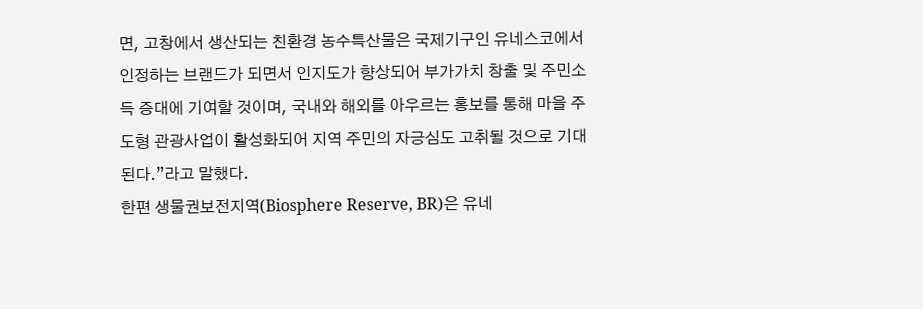면, 고창에서 생산되는 친환경 농수특산물은 국제기구인 유네스코에서 인정하는 브랜드가 되면서 인지도가 향상되어 부가가치 창출 및 주민소득 증대에 기여할 것이며, 국내와 해외를 아우르는 홍보를 통해 마을 주도형 관광사업이 활성화되어 지역 주민의 자긍심도 고취될 것으로 기대된다.”라고 말했다.
한편 생물권보전지역(Biosphere Reserve, BR)은 유네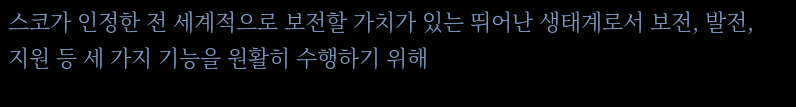스코가 인정한 전 세계적으로 보전할 가치가 있는 뛰어난 생태계로서 보전, 발전, 지원 등 세 가지 기능을 원활히 수행하기 위해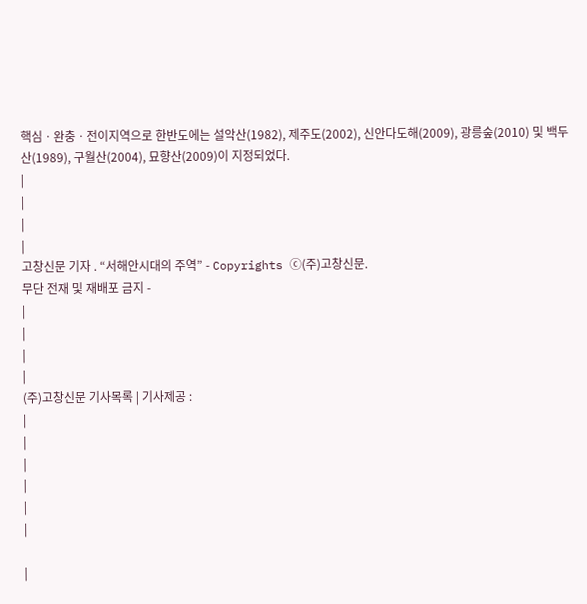핵심ㆍ완충ㆍ전이지역으로 한반도에는 설악산(1982), 제주도(2002), 신안다도해(2009), 광릉숲(2010) 및 백두산(1989), 구월산(2004), 묘향산(2009)이 지정되었다.
|
|
|
|
고창신문 기자 . “서해안시대의 주역” - Copyrights ⓒ(주)고창신문.
무단 전재 및 재배포 금지 -
|
|
|
|
(주)고창신문 기사목록 | 기사제공 :
|
|
|
|
|
|

|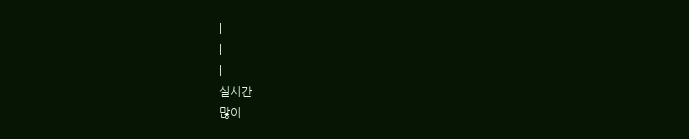|
|
|
실시간
많이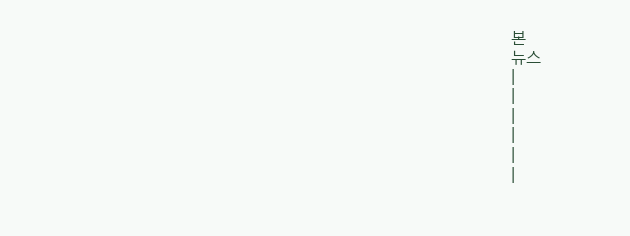본
뉴스
|
|
|
|
|
|